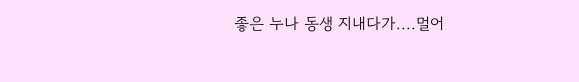좋은 누나 동생 지내다가....멀어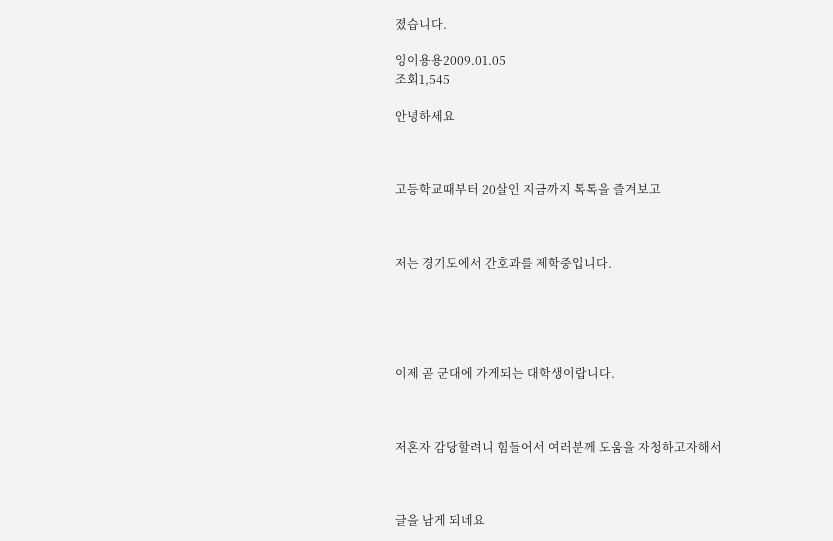졌습니다.

잉이용용2009.01.05
조회1,545

안녕하세요



고등학교때부터 20살인 지금까지 톡톡을 즐겨보고



저는 경기도에서 간호과를 제학중입니다.





이제 곧 군대에 가게되는 대학생이랍니다.



저혼자 감당할려니 힘들어서 여러분께 도움을 자청하고자해서



글을 남게 되네요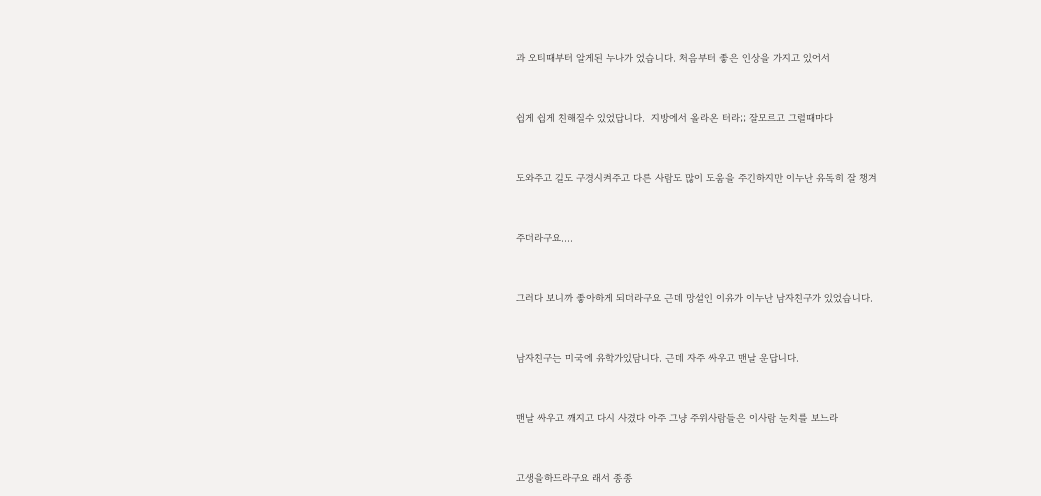과 오티때부터 알게된 누나가 었습니다. 처음부터 좋은 인상을 가지고 있어서



쉽게 쉽게 친해질수 있었답니다.  지방에서 올라온 터라;; 잘모르고 그럴때마다



도와주고 길도 구경시켜주고 다른 사람도 많이 도움을 주긴하지만 이누난 유독히 잘 챙겨



주더라구요....



그러다 보니까 좋아하게 되더라구요 근데 망설인 이유가 이누난 남자친구가 있었습니다.



남자친구는 미국에 유학가있담니다. 근데 자주 싸우고 맨날 운답니다.



맨날 싸우고 깨지고 다시 사겼다 아주 그냥 주위사람들은 이사람 눈치를 보느라



고생을하드라구요 래서 종종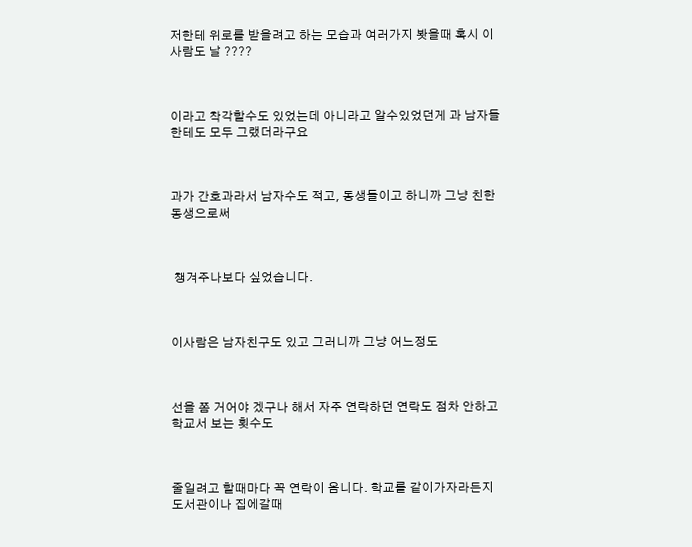저한테 위로를 받을려고 하는 모습과 여러가지 봣을때 혹시 이사람도 날 ????



이라고 착각할수도 있었는데 아니라고 알수있었던게 과 남자들한테도 모두 그랬더라구요



과가 간호과라서 남자수도 적고, 동생들이고 하니까 그냥 친한 동생으로써



 챙겨주나보다 싶었습니다.



이사람은 남자친구도 있고 그러니까 그냥 어느정도



선을 쫌 거어야 겠구나 해서 자주 연락하던 연락도 점차 안하고 학교서 보는 횟수도



줄일려고 할때마다 꼭 연락이 옴니다. 학교를 같이가자라든지 도서관이나 집에갈때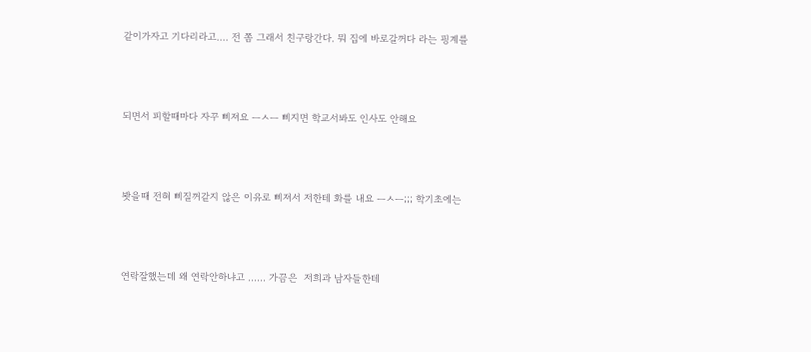같이가자고 기다리라고.... 전 쫌 그래서 친구랑간다. 뭐 집에 바로갈꺼다 라는 핑계를



되면서 피할때마다 자꾸 삐져요 ㅡㅅㅡ 삐지면 학교서봐도 인사도 안해요



봣을때 전혀 삐질꺼같지 않은 이유로 삐져서 저한테 화를 내요 ㅡㅅㅡ;;; 학기초에는



연락잘했는데 왜 연락안하냐고 ...... 가끔은  저희과 남자들한테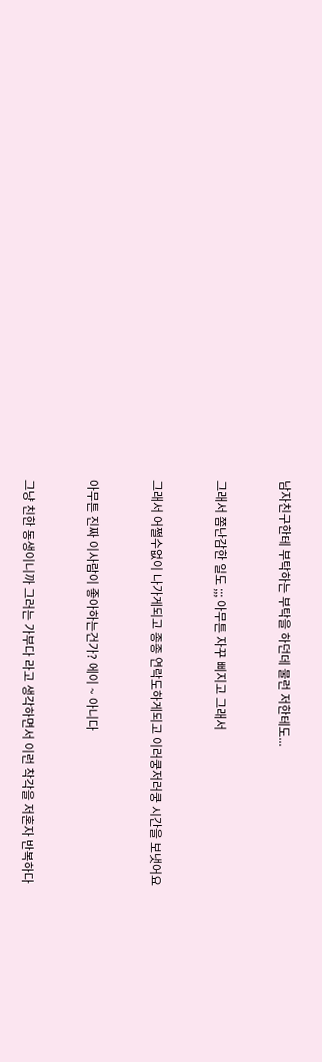남자친구한테 부탁하는 부탁을 하던데 물런 저한테도...



그래서 쫌난감한 일도 ;;; 아무튼 자꾸 삐지고 그래서



그래서 어쩔수없이 나가게되고 종종 연락도하게되고 이러쿵저러쿵 시간을 보냇어요



아무튼 진짜 이사람이 좋아하는건가? 에이 ~ 아니다



그냥 친한 동생이니까 그러는 가부다 라고 생각하면서 이런 착각을 저혼자 반복하다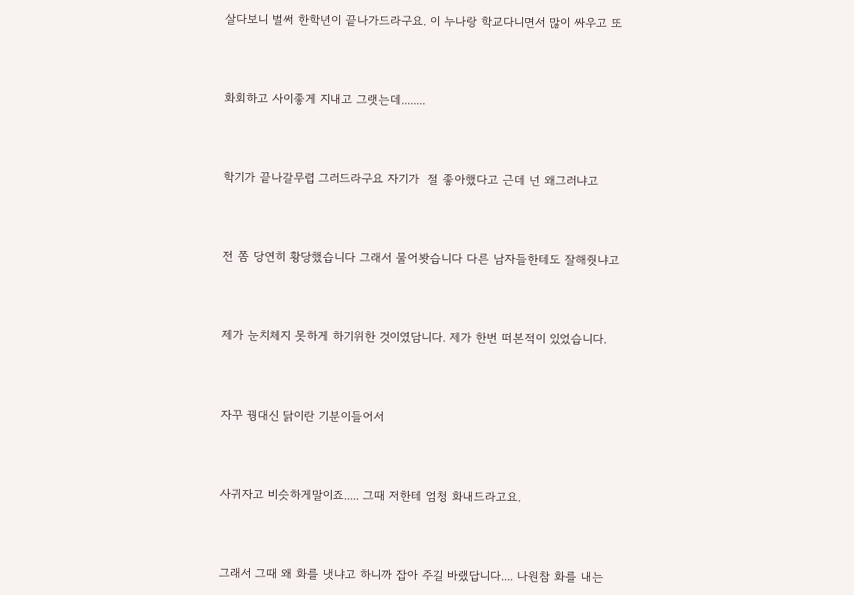살다보니 벌써 한학년이 끝나가드라구요. 이 누나랑 학교다니면서 많이 싸우고 또



화회하고 사이좋게 지내고 그랫는데........



학기가 끝나갈무렵 그러드라구요 자기가  절 좋아했다고 근데 넌 왜그러냐고



전 쫌 당연히 황당했습니다 그래서 물어봣습니다 다른 남자들한테도 잘해줫냐고



제가 눈치체지 못하게 하기위한 것이였담니다. 제가 한번 떠본적이 있었습니다.



자꾸 꿩대신 닭이란 기분이들어서



사귀자고 비슷하게말이죠..... 그때 저한테 엄청 화내드라고요.



그래서 그때 왜 화를 냇냐고 하니까 잡아 주길 바랬답니다.... 나원참 화를 내는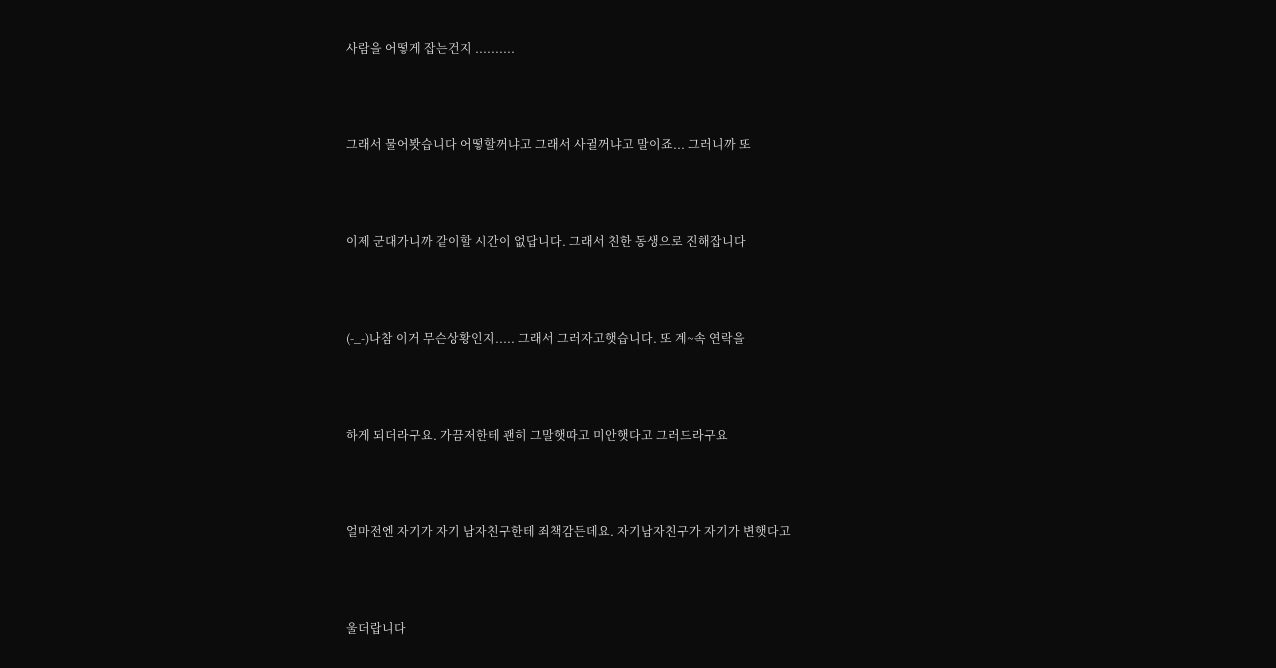사람을 어떻게 잡는건지 ..........



그래서 물어봣습니다 어떻할꺼냐고 그래서 사귈꺼냐고 말이죠... 그러니까 또



이제 군대가니까 같이할 시간이 없답니다. 그래서 친한 동생으로 진해잡니다



(-_-)나참 이거 무슨상황인지..... 그래서 그러자고햇습니다. 또 계~속 연락을



하게 되더라구요. 가끔저한테 괜히 그말햇따고 미안햇다고 그러드라구요



얼마전엔 자기가 자기 남자친구한테 죄책감든데요. 자기남자친구가 자기가 변햇다고



울더랍니다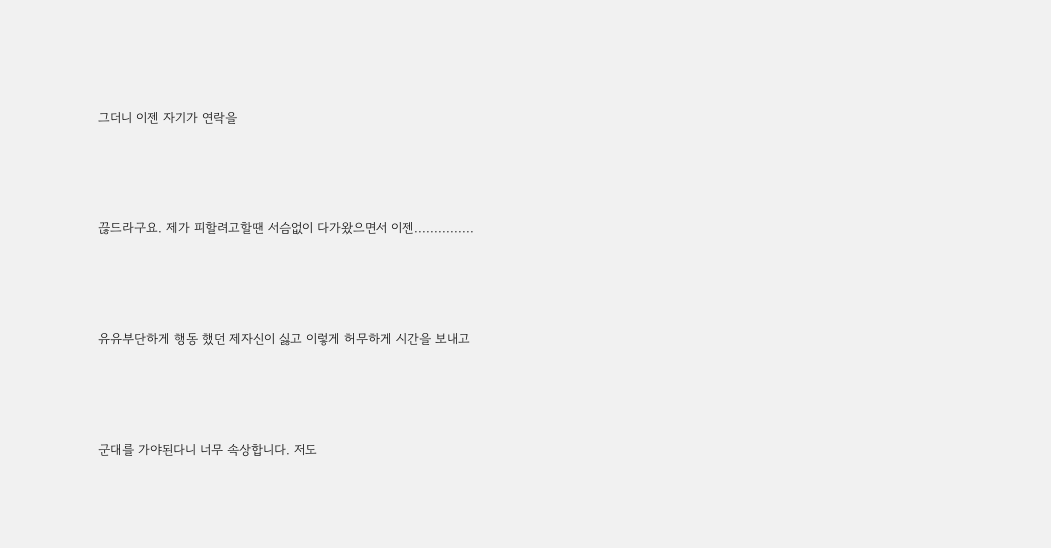그더니 이젠 자기가 연락을



끊드라구요. 제가 피할려고할땐 서슴없이 다가왔으면서 이젠...............



유유부단하게 행동 했던 제자신이 싫고 이렇게 허무하게 시간을 보내고



군대를 가야된다니 너무 속상합니다. 저도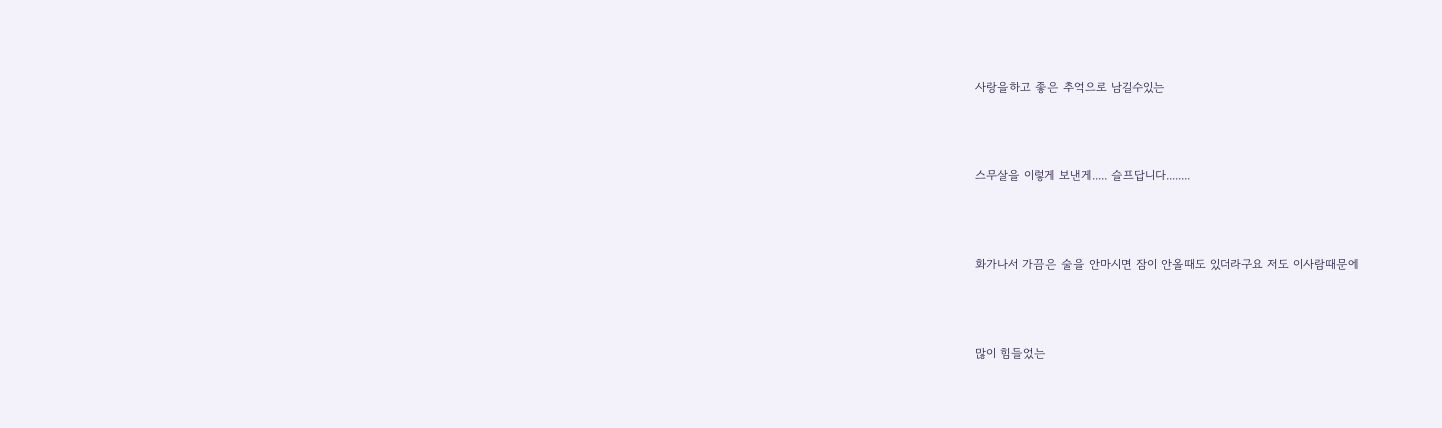사랑을하고 좋은 추억으로 남길수있는



스무살을 이렇게 보낸게..... 슬프답니다........



화가나서 가끔은 술을 안마시면 잠이 안올때도 있더라구요 저도 이사람때문에



많이 힘들었는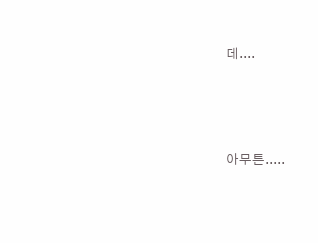데....



아무튼.....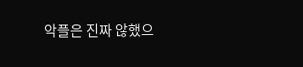악플은 진짜 않했으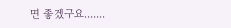면 좋겠구요.......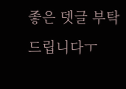좋은 뎃글 부탁드립니다ㅜ